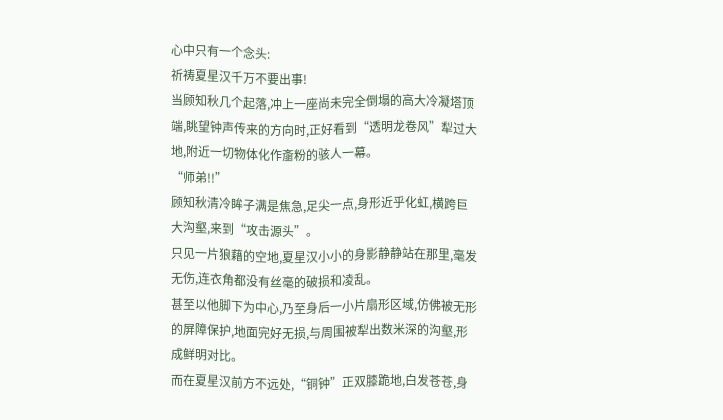心中只有一个念头:
祈祷夏星汉千万不要出事!
当顾知秋几个起落,冲上一座尚未完全倒塌的高大冷凝塔顶端,眺望钟声传来的方向时,正好看到“透明龙卷风”犁过大地,附近一切物体化作齑粉的骇人一幕。
“师弟!!”
顾知秋清冷眸子满是焦急,足尖一点,身形近乎化虹,横跨巨大沟壑,来到“攻击源头”。
只见一片狼藉的空地,夏星汉小小的身影静静站在那里,毫发无伤,连衣角都没有丝毫的破损和凌乱。
甚至以他脚下为中心,乃至身后一小片扇形区域,仿佛被无形的屏障保护,地面完好无损,与周围被犁出数米深的沟壑,形成鲜明对比。
而在夏星汉前方不远处,“铜钟”正双膝跪地,白发苍苍,身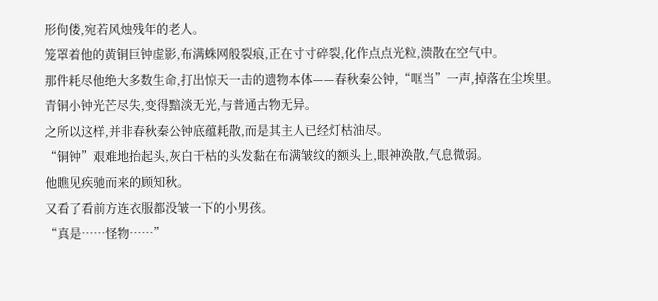形佝偻,宛若风烛残年的老人。
笼罩着他的黄铜巨钟虚影,布满蛛网般裂痕,正在寸寸碎裂,化作点点光粒,溃散在空气中。
那件耗尽他绝大多数生命,打出惊天一击的遗物本体——春秋秦公钟,“哐当”一声,掉落在尘埃里。
青铜小钟光芒尽失,变得黯淡无光,与普通古物无异。
之所以这样,并非春秋秦公钟底蕴耗散,而是其主人已经灯枯油尽。
“铜钟”艰难地抬起头,灰白干枯的头发黏在布满皱纹的额头上,眼神涣散,气息微弱。
他瞧见疾驰而来的顾知秋。
又看了看前方连衣服都没皱一下的小男孩。
“真是……怪物……”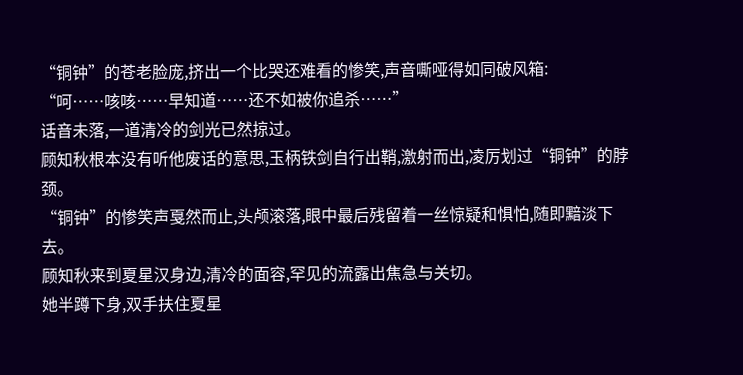“铜钟”的苍老脸庞,挤出一个比哭还难看的惨笑,声音嘶哑得如同破风箱:
“呵……咳咳……早知道……还不如被你追杀……”
话音未落,一道清冷的剑光已然掠过。
顾知秋根本没有听他废话的意思,玉柄铁剑自行出鞘,激射而出,凌厉划过“铜钟”的脖颈。
“铜钟”的惨笑声戛然而止,头颅滚落,眼中最后残留着一丝惊疑和惧怕,随即黯淡下去。
顾知秋来到夏星汉身边,清冷的面容,罕见的流露出焦急与关切。
她半蹲下身,双手扶住夏星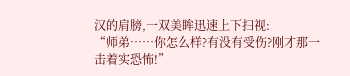汉的肩膀,一双美眸迅速上下扫视:
“师弟……你怎么样?有没有受伤?刚才那一击着实恐怖!”